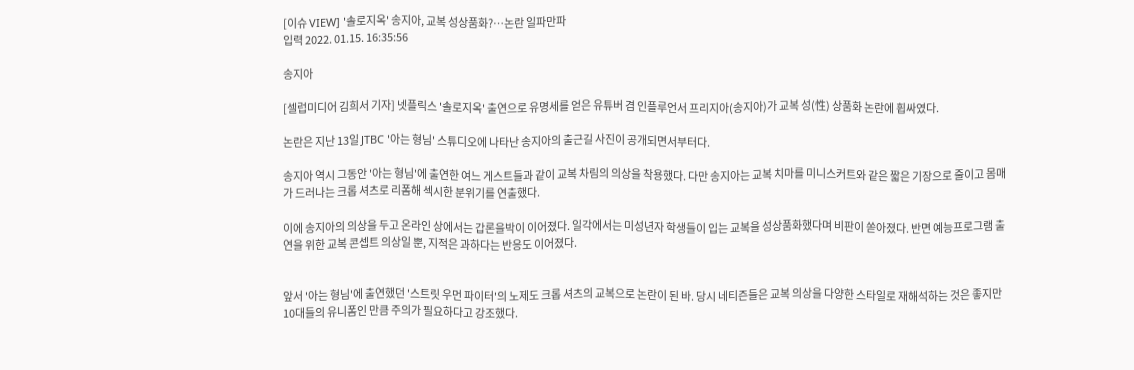[이슈 VIEW] '솔로지옥' 송지아, 교복 성상품화?…논란 일파만파
입력 2022. 01.15. 16:35:56

송지아

[셀럽미디어 김희서 기자] 넷플릭스 '솔로지옥' 출연으로 유명세를 얻은 유튜버 겸 인플루언서 프리지아(송지아)가 교복 성(性) 상품화 논란에 휩싸였다.

논란은 지난 13일 JTBC '아는 형님' 스튜디오에 나타난 송지아의 출근길 사진이 공개되면서부터다.

송지아 역시 그동안 '아는 형님'에 출연한 여느 게스트들과 같이 교복 차림의 의상을 착용했다. 다만 송지아는 교복 치마를 미니스커트와 같은 짧은 기장으로 줄이고 몸매가 드러나는 크롭 셔츠로 리폼해 섹시한 분위기를 연출했다.

이에 송지아의 의상을 두고 온라인 상에서는 갑론을박이 이어졌다. 일각에서는 미성년자 학생들이 입는 교복을 성상품화했다며 비판이 쏟아졌다. 반면 예능프로그램 출연을 위한 교복 콘셉트 의상일 뿐, 지적은 과하다는 반응도 이어졌다.


앞서 '아는 형님'에 출연했던 '스트릿 우먼 파이터'의 노제도 크롭 셔츠의 교복으로 논란이 된 바. 당시 네티즌들은 교복 의상을 다양한 스타일로 재해석하는 것은 좋지만 10대들의 유니폼인 만큼 주의가 필요하다고 강조했다.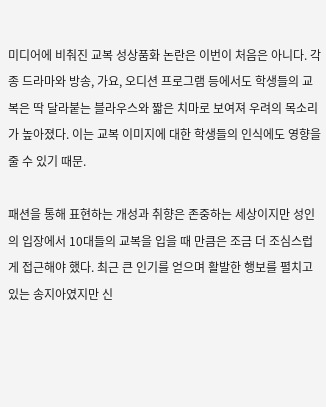미디어에 비춰진 교복 성상품화 논란은 이번이 처음은 아니다. 각종 드라마와 방송, 가요, 오디션 프로그램 등에서도 학생들의 교복은 딱 달라붙는 블라우스와 짧은 치마로 보여져 우려의 목소리가 높아졌다. 이는 교복 이미지에 대한 학생들의 인식에도 영향을 줄 수 있기 때문.

패션을 통해 표현하는 개성과 취향은 존중하는 세상이지만 성인의 입장에서 10대들의 교복을 입을 때 만큼은 조금 더 조심스럽게 접근해야 했다. 최근 큰 인기를 얻으며 활발한 행보를 펼치고 있는 송지아였지만 신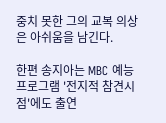중치 못한 그의 교복 의상은 아쉬움을 남긴다.

한편 송지아는 MBC 예능프로그램 '전지적 참견시점'에도 출연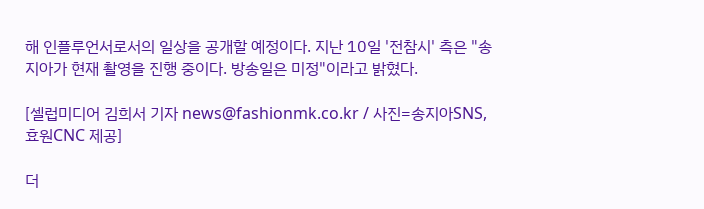해 인플루언서로서의 일상을 공개할 예정이다. 지난 10일 '전참시' 측은 "송지아가 현재 촬영을 진행 중이다. 방송일은 미정"이라고 밝혔다.

[셀럽미디어 김희서 기자 news@fashionmk.co.kr / 사진=송지아SNS, 효원CNC 제공]

더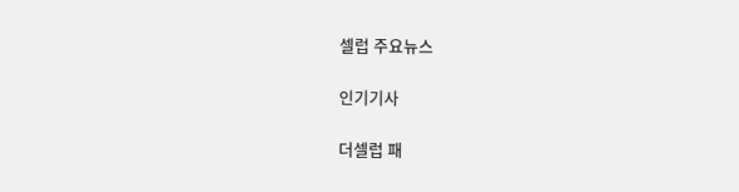셀럽 주요뉴스

인기기사

더셀럽 패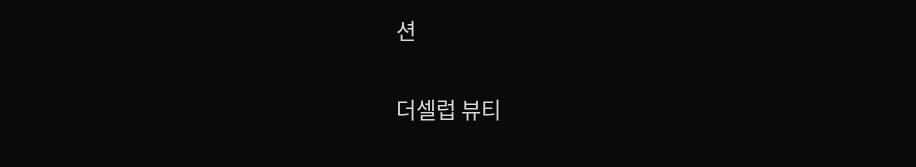션

더셀럽 뷰티